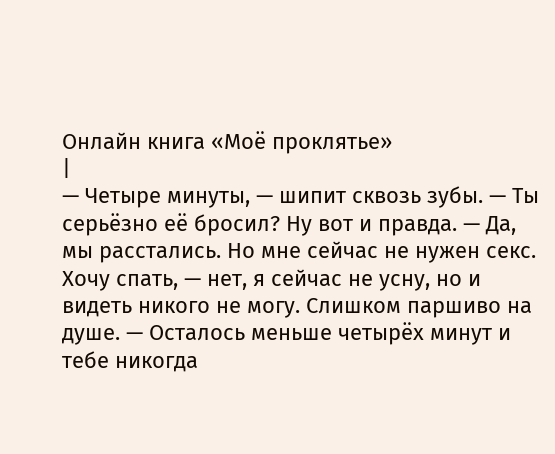Онлайн книга «Моё проклятье»
|
— Четыре минуты, — шипит сквозь зубы. — Ты серьёзно её бросил? Ну вот и правда. — Да, мы расстались. Но мне сейчас не нужен секс. Хочу спать, — нет, я сейчас не усну, но и видеть никого не могу. Слишком паршиво на душе. — Осталось меньше четырёх минут и тебе никогда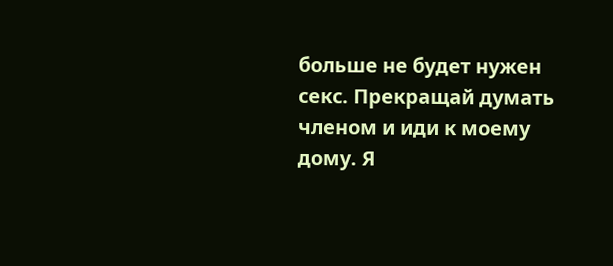больше не будет нужен секс. Прекращай думать членом и иди к моему дому. Я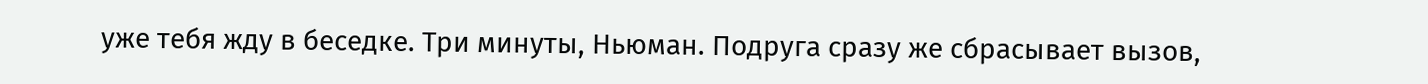уже тебя жду в беседке. Три минуты, Ньюман. Подруга сразу же сбрасывает вызов,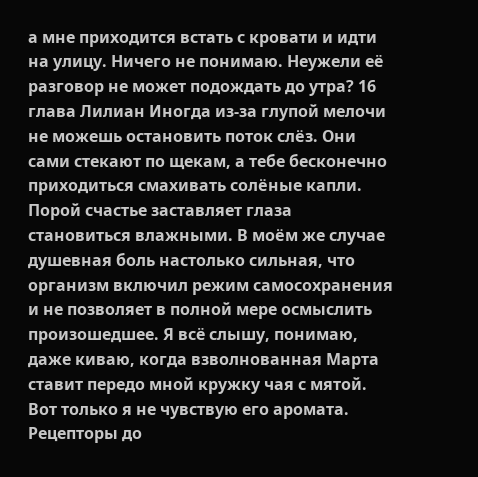а мне приходится встать с кровати и идти на улицу. Ничего не понимаю. Неужели её разговор не может подождать до утра? 16 глава Лилиан Иногда из-за глупой мелочи не можешь остановить поток слëз. Они сами стекают по щекам, а тебе бесконечно приходиться смахивать солëные капли. Порой счастье заставляет глаза становиться влажными. В моëм же случае душевная боль настолько сильная, что организм включил режим самосохранения и не позволяет в полной мере осмыслить произошедшее. Я всё слышу, понимаю, даже киваю, когда взволнованная Марта ставит передо мной кружку чая с мятой. Вот только я не чувствую его аромата. Рецепторы до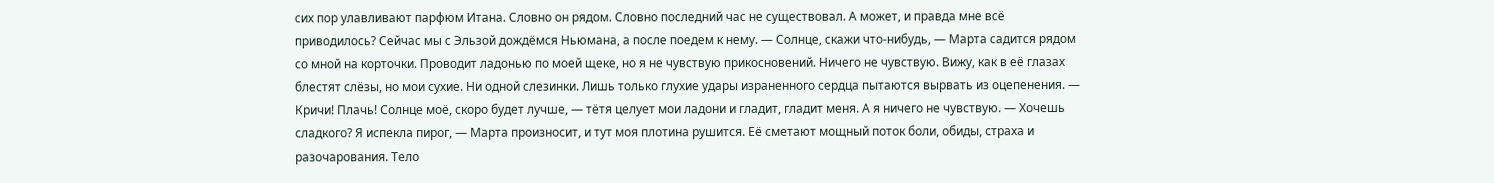сих пор улавливают парфюм Итана. Словно он рядом. Словно последний час не существовал. А может, и правда мне всё приводилось? Сейчас мы с Эльзой дождёмся Ньюмана, а после поедем к нему. — Солнце, скажи что-нибудь, — Марта садится рядом со мной на корточки. Проводит ладонью по моей щеке, но я не чувствую прикосновений. Ничего не чувствую. Вижу, как в её глазах блестят слëзы, но мои сухие. Ни одной слезинки. Лишь только глухие удары израненного сердца пытаются вырвать из оцепенения. — Кричи! Плачь! Солнце моё, скоро будет лучше, — тётя целует мои ладони и гладит, гладит меня. А я ничего не чувствую. — Хочешь сладкого? Я испекла пирог, — Марта произносит, и тут моя плотина рушится. Её сметают мощный поток боли, обиды, страха и разочарования. Тело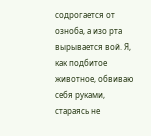содрогается от озноба, а изо рта вырывается вой. Я, как подбитое животное, обвиваю себя руками, стараясь не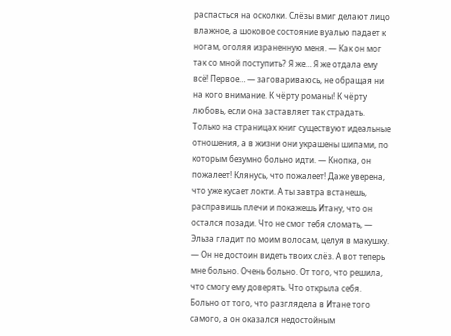распасться на осколки. Слëзы вмиг делают лицо влажное, а шоковое состояние вуалью падает к ногам, оголяя израненную меня. — Как он мог так со мной поступить? Я же… Я же отдала ему всё! Первое… — заговариваюсь, не обращая ни на кого внимание. К чëрту романы! К чëрту любовь, если она заставляет так страдать. Только на страницах книг существуют идеальные отношения, а в жизни они украшены шипами, по которым безумно больно идти. — Кнопка, он пожалеет! Клянусь, что пожалеет! Даже уверена, что уже кусает локти. А ты завтра встанешь, расправишь плечи и покажешь Итану, что он остался позади. Что не смог тебя сломать, — Эльза гладит по моим волосам, целуя в макушку. — Он не достоин видеть твоих слëз. А вот теперь мне больно. Очень больно. От того, что решила, что смогу ему доверять. Что открыла себя. Больно от того, что разглядела в Итане того самого, а он оказался недостойным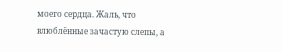моего сердца. Жаль, что влюблённые зачастую слепы, а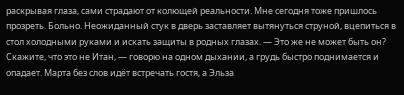раскрывая глаза, сами страдают от колющей реальности. Мне сегодня тоже пришлось прозреть. Больно. Неожиданный стук в дверь заставляет вытянуться струной, вцепиться в стол холодными руками и искать защиты в родных глазах. — Это же не может быть он? Скажите, что это не Итан, — говорю на одном дыхании, а грудь быстро поднимается и опадает. Марта без слов идёт встречать гостя, а Эльза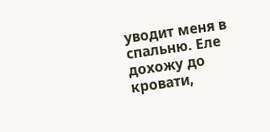уводит меня в спальню. Еле дохожу до кровати,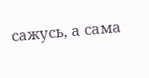сажусь, а сама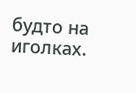будто на иголках.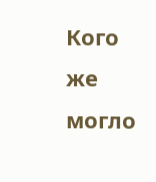Кого же могло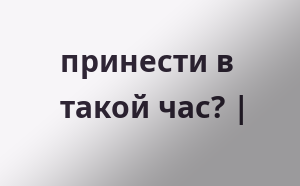принести в такой час? |